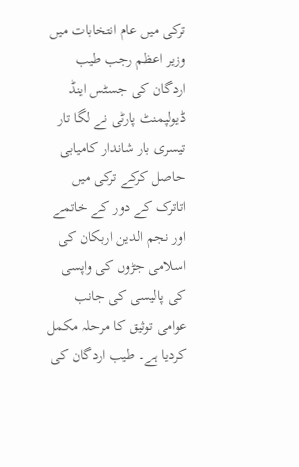ترکی میں عام انتخابات میں وزیر اعظم رجب طیب اردگان کی جسٹس اینڈ ڈیولپمنٹ پارٹی نے لگا تار تیسری بار شاندار کامیابی حاصل کرکے ترکی میں اتاترک کے دور کے خاتمے اور نجم الدین اربکان کی اسلامی جڑوں کی واپسی کی پالیسی کی جانب عوامی توثیق کا مرحلہ مکمل کردیا ہے۔ طیب اردگان کی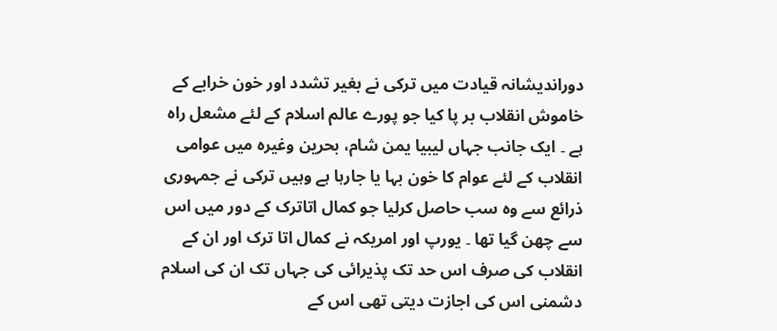دوراندیشانہ قیادت میں ترکی نے بغیر تشدد اور خون خرابے کے خاموش انقلاب بر پا کیا جو پورے عالم اسلام کے لئے مشعل راہ ہے ۔ ایک جانب جہاں لیبیا یمن شام، بحرین وغیرہ میں عوامی انقلاب کے لئے عوام کا خون بہا یا جارہا ہے وہیں ترکی نے جمہوری ذرائع سے وہ سب حاصل کرلیا جو کمال اتاترک کے دور میں اس سے چھن گیا تھا ۔ یورپ اور امریکہ نے کمال اتا ترک اور ان کے انقلاب کی صرف اس حد تک پذیرائی کی جہاں تک ان کی اسلام دشمنی اس کی اجازت دیتی تھی اس کے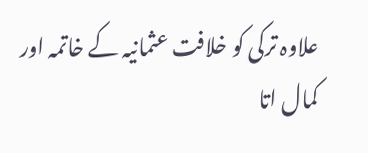علاوہ ترکی کو خلافت عثمانیہ کے خاتمہ اور کمال اتا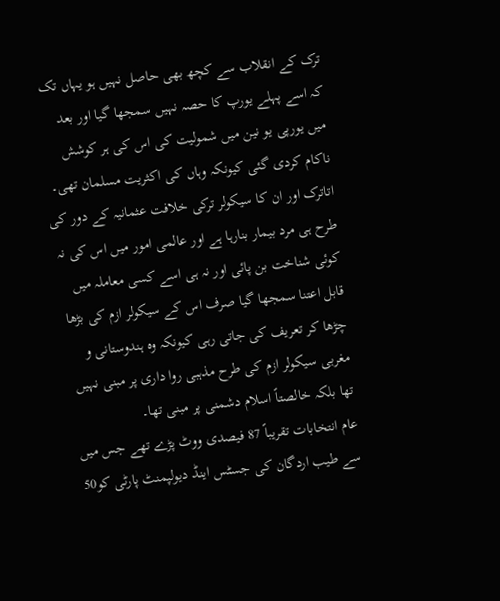ترک کے انقلاب سے کچھ بھی حاصل نہیں ہو یہاں تک کہ اسے پہلے یورپ کا حصہ نہیں سمجھا گیا اور بعد میں یورپی یو نین میں شمولیت کی اس کی ہر کوشش ناکام کردی گئی کیونکہ وہاں کی اکثریت مسلمان تھی۔ اتاترک اور ان کا سیکولر ترکی خلافت عثمانیہ کے دور کی طرح ہی مرد بیمار بنارہا ہے اور عالمی امور میں اس کی نہ کوئی شناخت بن پائی اور نہ ہی اسے کسی معاملہ میں قابل اعتنا سمجھا گیا صرف اس کے سیکولر ازم کی بڑھا چڑھا کر تعریف کی جاتی رہی کیونکہ وہ ہندوستانی و مغربی سیکولر ازم کی طرح مذہبی روا داری پر مبنی نہیں تھا بلکہ خالصتاً اسلام دشمنی پر مبنی تھا۔
عام انتخابات تقریباً 87 فیصدی ووٹ پڑے تھے جس میں سے طیب اردگان کی جسٹس اینڈ دیولپمنٹ پارٹی کو50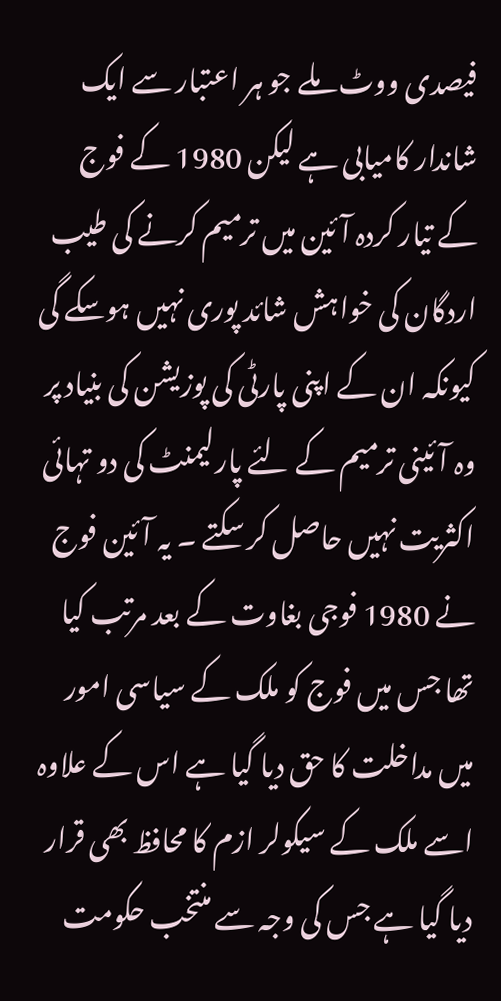فیصدی ووٹ ملے جو ہر اعتبار سے ایک شاندار کامیابی ہے لیکن 1980 کے فوج کے تیار کردہ آئین میں ترمیم کرنے کی طیب اردگان کی خواہش شائد پوری نہیں ہوسکے گی کیونکہ ان کے اپنی پارٹی کی پوزیشن کی بنیاد پر وہ آئینی ترمیم کے لئے پارلیمنٹ کی دو تہائی اکثریت نہیں حاصل کر سکتے ۔ یہ آئین فوج نے 1980 فوجی بغاوت کے بعد مرتب کیا تھا جس میں فوج کو ملک کے سیاسی امور میں مداخلت کا حق دیا گیا ہے اس کے علاوہ اسے ملک کے سیکولر ازم کا محافظ بھی قرار دیا گیا ہے جس کی وجہ سے منتخب حکومت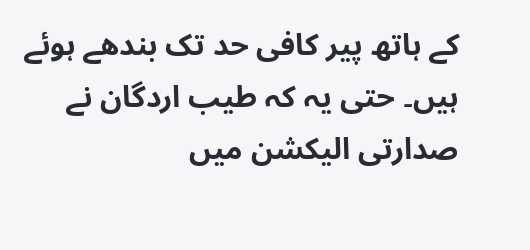کے ہاتھ پیر کافی حد تک بندھے ہوئے ہیں۔ حتی یہ کہ طیب اردگان نے صدارتی الیکشن میں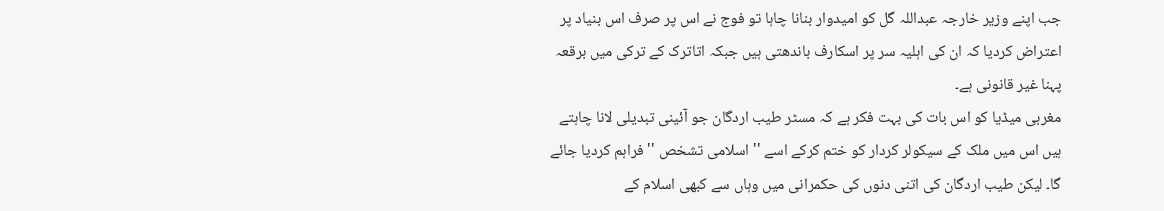جب اپنے وزیر خارجہ عبداللہ گل کو امیدوار بنانا چاہا تو فوج نے اس پر صرف اس بنیاد پر اعتراض کردیا کہ ان کی اہلیہ سر پر اسکارف باندھتی ہیں جبکہ اتاترک کے ترکی میں برقعہ پہنا غیر قانونی ہے۔
مغربی میڈیا کو اس بات کی بہت فکر ہے کہ مسٹر طیب اردگان جو آئینی تبدیلی لانا چاہتے ہیں اس میں ملک کے سیکولر کردار کو ختم کرکے اسے '' اسلامی تشخص '' فراہم کردیا جائے گا۔ لیکن طیب اردگان کی اتنی دنوں کی حکمرانی میں وہاں سے کبھی اسلام کے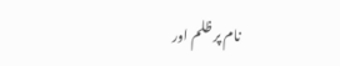نام پر ظلم اور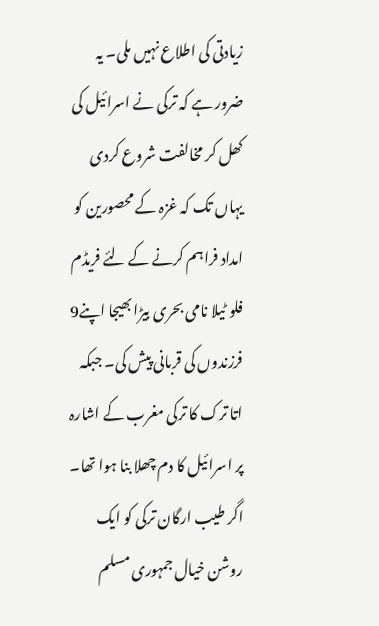زیادتی کی اطلاع نہیں ملی۔ یہ ضرور ہے کہ ترکی نے اسرائیل کی کھل کر مخالفت شروع کردی یہاں تک کہ غزہ کے محصورین کو امداد فراہم کرنے کے لئے فریڈم فلو ٹیلا نامی بحری بیڑا بھیجا اپنے9 فرزندوں کی قربانی پیش کی۔ جبکہ اتا ترک کا ترکی مغرب کے اشارہ پر اسرائیل کا دم چھلا بنا ہوا تھا۔ اگر طیب ارگان ترکی کو ایک روشن خیال جمہوری مسلم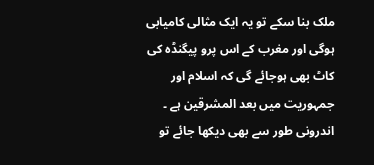ملک بنا سکے تو یہ ایک مثالی کامیابی ہوگی اور مغرب کے اس پرو پیگنڈہ کی کاٹ بھی ہوجائے گی کہ اسلام اور جمہوریت میں بعد المشرقین ہے ۔
اندرونی طور سے بھی دیکھا جائے تو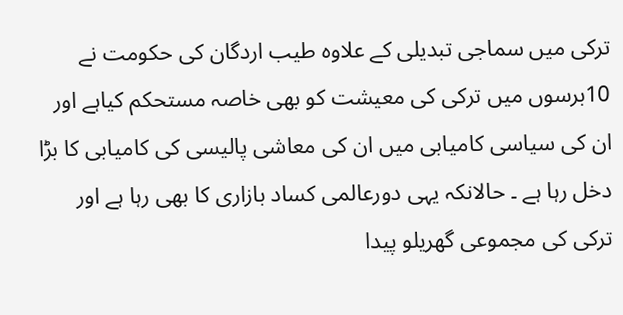ترکی میں سماجی تبدیلی کے علاوہ طیب اردگان کی حکومت نے 10برسوں میں ترکی کی معیشت کو بھی خاصہ مستحکم کیاہے اور ان کی سیاسی کامیابی میں ان کی معاشی پالیسی کی کامیابی کا بڑا دخل رہا ہے ۔ حالانکہ یہی دورعالمی کساد بازاری کا بھی رہا ہے اور ترکی کی مجموعی گھریلو پیدا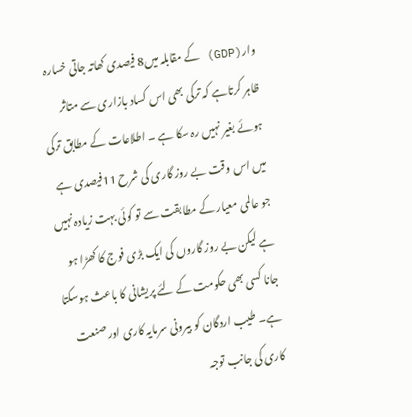وار(GDP) کے مقابلہ میں8 فیصدی کھاتہ جاتی خسارہ ظاہر کرتاہے کہ ترکی بھی اس کساد بازاری سے متاثر ہوئے بغیر نہیں رہ سکا ہے ۔ اطلاعات کے مطابق ترکی میں اس وقت بے روز گاری کی شرح 11فیصدی ہے جو عالمی معیار کے مطابقت سے تو کوئی بہت زیادہ نہیں ہے لیکن بے روز گاروں کی ایک بڑی فوج کا کھڑا ہو جانا کسی بھی حکومت کے لئے پریشانی کا باعث ہوسکتا ہے۔ طیب اردگان کو بیرونی سرمایہ کاری اور صنعت کاری کی جانب توجہ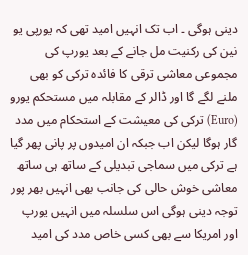دینی ہوگی ۔ اب تک انہیں امید تھی کہ یورپی یو نین کی رکنیت مل جانے کے بعد یورپ کی مجموعی معاشی ترقی کا فائدہ ترکی کو بھی ملنے لگے گا اور ڈالر کے مقابلہ میں مستحکم یورو (Euro) ترکی کی معیشت کے استحکام میں مدد گار ہوگا لیکن اب جبکہ ان امیدوں پر پانی پھر گیا ہے ترکی میں سماجی تبدیلی کے ساتھ ہی ساتھ معاشی خوش حالی کی جانب بھی انہیں بھر پور توجہ دینی ہوگی اس سلسلہ میں انہیں یورپ اور امریکا سے بھی کسی خاص مدد کی امید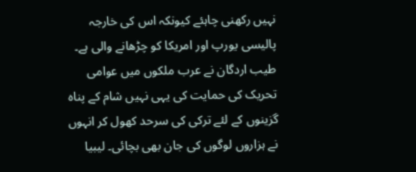نہیں رکھنی چاہئے کیونکہ اس کی خارجہ پالیسی یورپ اور امریکا کو چڑھانے والی ہے۔ طیب اردگان نے عرب ملکوں میں عوامی تحریک کی حمایت کی یہی نہیں شام کے پناہ گزینوں کے لئے ترکی کی سرحد کھول کر انہوں نے ہزاروں لوگوں کی جان بھی بچائی۔ لیبیا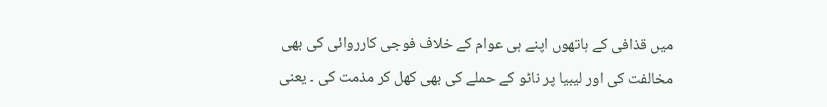میں قذافی کے ہاتھوں اپنے ہی عوام کے خلاف فوجی کارروائی کی بھی مخالفت کی اور لیبیا پر ناٹو کے حملے کی بھی کھل کر مذمت کی ۔ یعنی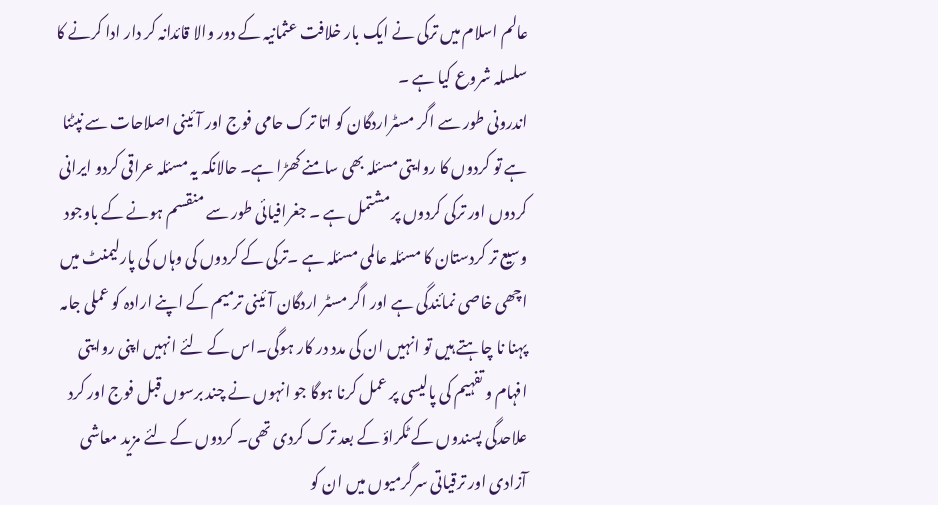عالم اسلام میں ترکی نے ایک بار خلافت عثمانیہ کے دور والا قائدانہ کر دار ادا کرنے کا سلسلہ شروع کیا ہے ۔
اندرونی طور سے اگر مسٹراردگان کو اتا ترک حامی فوج اور آئینی اصلاحات سے نپٹنا ہے تو کردوں کا روایتی مسئلہ بھی سامنے کھڑا ہے۔ حالانکہ یہ مسئلہ عراقی کردو ایرانی کردوں اور ترکی کردوں پر مشتمل ہے ۔ جغرافیائی طور سے منقسم ہونے کے باوجود وسیع تر کردستان کا مسئلہ عالمی مسئلہ ہے ۔ترکی کے کردوں کی وہاں کی پارلیمنٹ میں اچھی خاصی نمائندگی ہے اور اگر مسٹر اردگان آئینی ترمیم کے اپنے ارادہ کو عملی جامہ پہنا نا چاہتے ہیں تو انہیں ان کی مدد در کار ہوگی۔اس کے لئے انہیں اپنی روایتی افہام و تفہیم کی پالیسی پر عمل کرنا ہوگا جو انہوں نے چند برسوں قبل فوج اور کرد علاحدگی پسندوں کے ٹکراؤ کے بعد ترک کردی تھی۔ کردوں کے لئے مزید معاشی آزادی اور ترقیاتی سرگرمیوں میں ان کو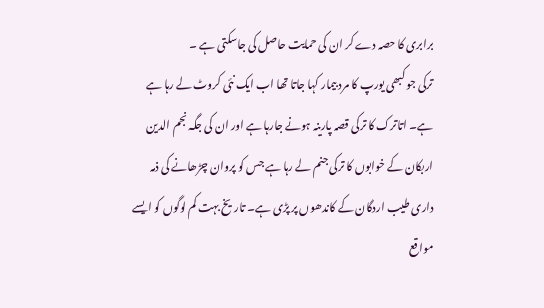برابری کا حصہ دے کر ان کی حمایت حاصل کی جاسکتی ہے ۔
ترکی جو کبھی یورپ کا مرد بیمار کہا جاتا تھا اب ایک نئی کروٹ لے رہا ہے ہے۔ اتاترک کا ترکی قصہ پارینہ ہونے جارہا ہے اور ان کی جگہ نجم الدین اربکان کے خوابوں کا ترکی جنم لے رہا ہے جس کو پروان چڑھانے کی ذمہ داری طیب اردگان کے کاندھوں پر پڑی ہے۔ تاریخ بہت کم لوگوں کو ایسے مواقع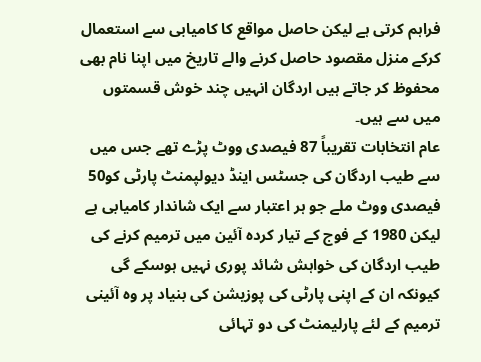فراہم کرتی ہے لیکن حاصل مواقع کا کامیابی سے استعمال کرکے منزل مقصود حاصل کرنے والے تاریخ میں اپنا نام بھی محفوظ کر جاتے ہیں اردگان انہیں چند خوش قسمتوں میں سے ہیں۔
عام انتخابات تقریباً 87 فیصدی ووٹ پڑے تھے جس میں سے طیب اردگان کی جسٹس اینڈ دیولپمنٹ پارٹی کو50 فیصدی ووٹ ملے جو ہر اعتبار سے ایک شاندار کامیابی ہے لیکن 1980 کے فوج کے تیار کردہ آئین میں ترمیم کرنے کی طیب اردگان کی خواہش شائد پوری نہیں ہوسکے گی کیونکہ ان کے اپنی پارٹی کی پوزیشن کی بنیاد پر وہ آئینی ترمیم کے لئے پارلیمنٹ کی دو تہائی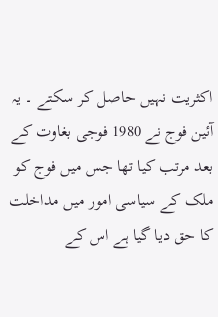اکثریت نہیں حاصل کر سکتے ۔ یہ آئین فوج نے 1980 فوجی بغاوت کے بعد مرتب کیا تھا جس میں فوج کو ملک کے سیاسی امور میں مداخلت کا حق دیا گیا ہے اس کے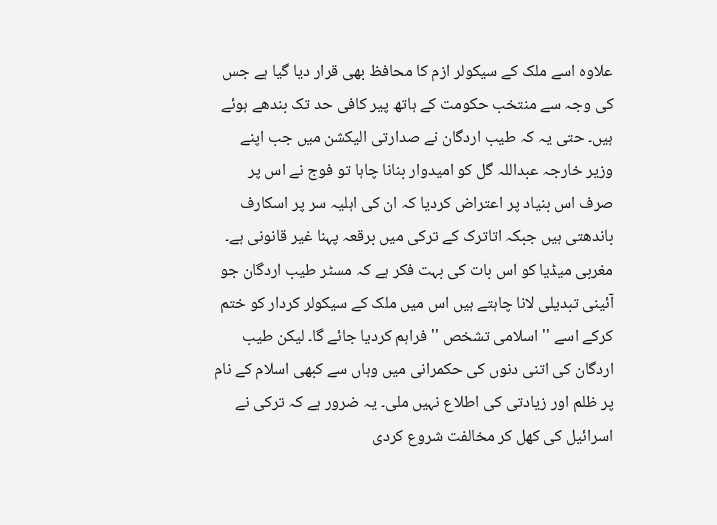علاوہ اسے ملک کے سیکولر ازم کا محافظ بھی قرار دیا گیا ہے جس کی وجہ سے منتخب حکومت کے ہاتھ پیر کافی حد تک بندھے ہوئے ہیں۔ حتی یہ کہ طیب اردگان نے صدارتی الیکشن میں جب اپنے وزیر خارجہ عبداللہ گل کو امیدوار بنانا چاہا تو فوج نے اس پر صرف اس بنیاد پر اعتراض کردیا کہ ان کی اہلیہ سر پر اسکارف باندھتی ہیں جبکہ اتاترک کے ترکی میں برقعہ پہنا غیر قانونی ہے۔
مغربی میڈیا کو اس بات کی بہت فکر ہے کہ مسٹر طیب اردگان جو آئینی تبدیلی لانا چاہتے ہیں اس میں ملک کے سیکولر کردار کو ختم کرکے اسے '' اسلامی تشخص '' فراہم کردیا جائے گا۔ لیکن طیب اردگان کی اتنی دنوں کی حکمرانی میں وہاں سے کبھی اسلام کے نام پر ظلم اور زیادتی کی اطلاع نہیں ملی۔ یہ ضرور ہے کہ ترکی نے اسرائیل کی کھل کر مخالفت شروع کردی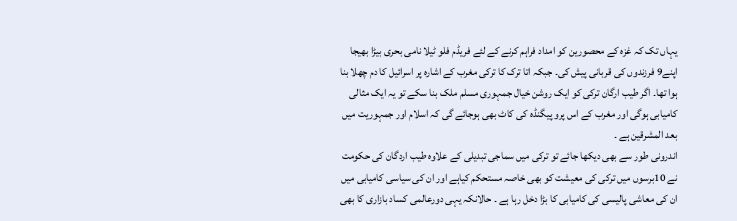یہاں تک کہ غزہ کے محصورین کو امداد فراہم کرنے کے لئے فریڈم فلو ٹیلا نامی بحری بیڑا بھیجا اپنے9 فرزندوں کی قربانی پیش کی۔ جبکہ اتا ترک کا ترکی مغرب کے اشارہ پر اسرائیل کا دم چھلا بنا ہوا تھا۔ اگر طیب ارگان ترکی کو ایک روشن خیال جمہوری مسلم ملک بنا سکے تو یہ ایک مثالی کامیابی ہوگی اور مغرب کے اس پرو پیگنڈہ کی کاٹ بھی ہوجائے گی کہ اسلام اور جمہوریت میں بعد المشرقین ہے ۔
اندرونی طور سے بھی دیکھا جائے تو ترکی میں سماجی تبدیلی کے علاوہ طیب اردگان کی حکومت نے 10برسوں میں ترکی کی معیشت کو بھی خاصہ مستحکم کیاہے اور ان کی سیاسی کامیابی میں ان کی معاشی پالیسی کی کامیابی کا بڑا دخل رہا ہے ۔ حالانکہ یہی دورعالمی کساد بازاری کا بھی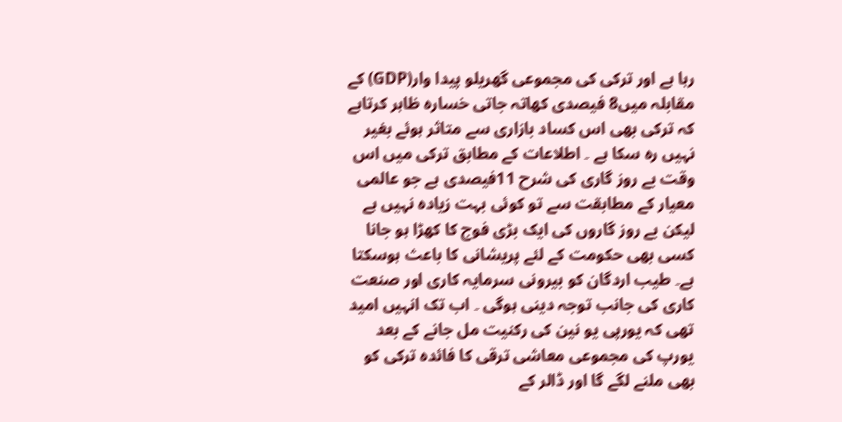رہا ہے اور ترکی کی مجموعی گھریلو پیدا وار(GDP) کے مقابلہ میں8 فیصدی کھاتہ جاتی خسارہ ظاہر کرتاہے کہ ترکی بھی اس کساد بازاری سے متاثر ہوئے بغیر نہیں رہ سکا ہے ۔ اطلاعات کے مطابق ترکی میں اس وقت بے روز گاری کی شرح 11فیصدی ہے جو عالمی معیار کے مطابقت سے تو کوئی بہت زیادہ نہیں ہے لیکن بے روز گاروں کی ایک بڑی فوج کا کھڑا ہو جانا کسی بھی حکومت کے لئے پریشانی کا باعث ہوسکتا ہے۔ طیب اردگان کو بیرونی سرمایہ کاری اور صنعت کاری کی جانب توجہ دینی ہوگی ۔ اب تک انہیں امید تھی کہ یورپی یو نین کی رکنیت مل جانے کے بعد یورپ کی مجموعی معاشی ترقی کا فائدہ ترکی کو بھی ملنے لگے گا اور ڈالر کے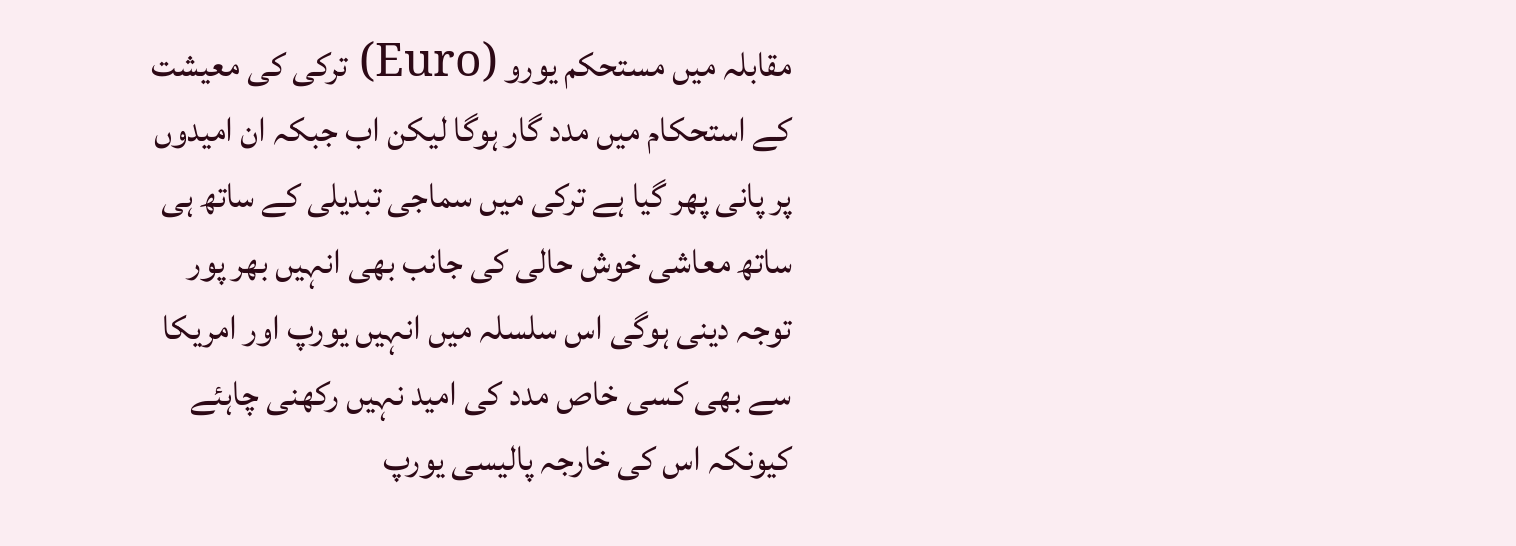مقابلہ میں مستحکم یورو (Euro) ترکی کی معیشت کے استحکام میں مدد گار ہوگا لیکن اب جبکہ ان امیدوں پر پانی پھر گیا ہے ترکی میں سماجی تبدیلی کے ساتھ ہی ساتھ معاشی خوش حالی کی جانب بھی انہیں بھر پور توجہ دینی ہوگی اس سلسلہ میں انہیں یورپ اور امریکا سے بھی کسی خاص مدد کی امید نہیں رکھنی چاہئے کیونکہ اس کی خارجہ پالیسی یورپ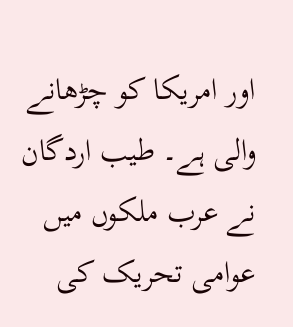اور امریکا کو چڑھانے والی ہے۔ طیب اردگان نے عرب ملکوں میں عوامی تحریک کی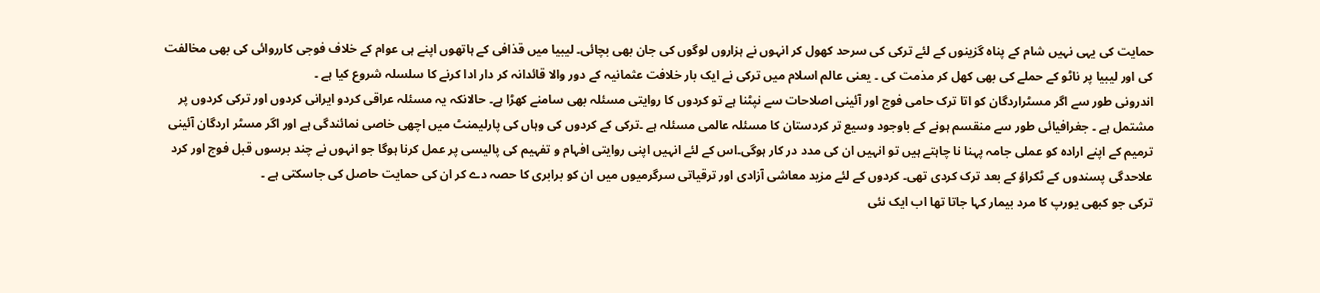حمایت کی یہی نہیں شام کے پناہ گزینوں کے لئے ترکی کی سرحد کھول کر انہوں نے ہزاروں لوگوں کی جان بھی بچائی۔ لیبیا میں قذافی کے ہاتھوں اپنے ہی عوام کے خلاف فوجی کارروائی کی بھی مخالفت کی اور لیبیا پر ناٹو کے حملے کی بھی کھل کر مذمت کی ۔ یعنی عالم اسلام میں ترکی نے ایک بار خلافت عثمانیہ کے دور والا قائدانہ کر دار ادا کرنے کا سلسلہ شروع کیا ہے ۔
اندرونی طور سے اگر مسٹراردگان کو اتا ترک حامی فوج اور آئینی اصلاحات سے نپٹنا ہے تو کردوں کا روایتی مسئلہ بھی سامنے کھڑا ہے۔ حالانکہ یہ مسئلہ عراقی کردو ایرانی کردوں اور ترکی کردوں پر مشتمل ہے ۔ جغرافیائی طور سے منقسم ہونے کے باوجود وسیع تر کردستان کا مسئلہ عالمی مسئلہ ہے ۔ترکی کے کردوں کی وہاں کی پارلیمنٹ میں اچھی خاصی نمائندگی ہے اور اگر مسٹر اردگان آئینی ترمیم کے اپنے ارادہ کو عملی جامہ پہنا نا چاہتے ہیں تو انہیں ان کی مدد در کار ہوگی۔اس کے لئے انہیں اپنی روایتی افہام و تفہیم کی پالیسی پر عمل کرنا ہوگا جو انہوں نے چند برسوں قبل فوج اور کرد علاحدگی پسندوں کے ٹکراؤ کے بعد ترک کردی تھی۔ کردوں کے لئے مزید معاشی آزادی اور ترقیاتی سرگرمیوں میں ان کو برابری کا حصہ دے کر ان کی حمایت حاصل کی جاسکتی ہے ۔
ترکی جو کبھی یورپ کا مرد بیمار کہا جاتا تھا اب ایک نئی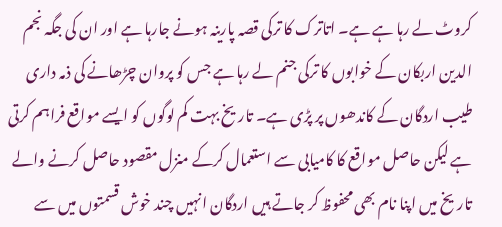کروٹ لے رہا ہے ہے۔ اتاترک کا ترکی قصہ پارینہ ہونے جارہا ہے اور ان کی جگہ نجم الدین اربکان کے خوابوں کا ترکی جنم لے رہا ہے جس کو پروان چڑھانے کی ذمہ داری طیب اردگان کے کاندھوں پر پڑی ہے۔ تاریخ بہت کم لوگوں کو ایسے مواقع فراہم کرتی ہے لیکن حاصل مواقع کا کامیابی سے استعمال کرکے منزل مقصود حاصل کرنے والے تاریخ میں اپنا نام بھی محفوظ کر جاتے ہیں اردگان انہیں چند خوش قسمتوں میں سے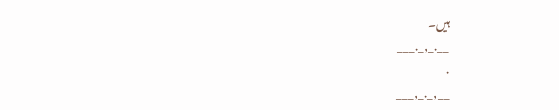ہیں۔
__._,_.___
.
__,_._,___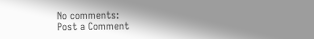No comments:
Post a Comment